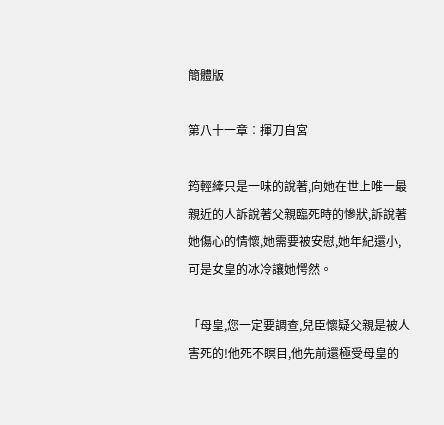簡體版

第八十一章︰揮刀自宮

筠輕縴只是一味的說著,向她在世上唯一最親近的人訴說著父親臨死時的慘狀,訴說著她傷心的情懷,她需要被安慰,她年紀還小,可是女皇的冰冷讓她愕然。

「母皇,您一定要調查,兒臣懷疑父親是被人害死的!他死不瞑目,他先前還極受母皇的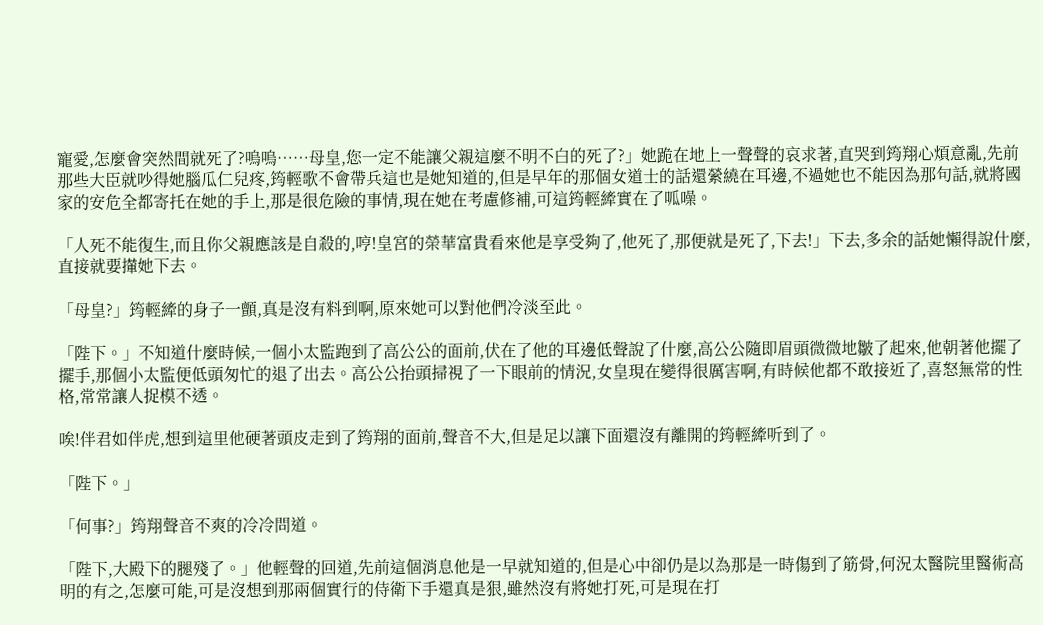寵愛,怎麼會突然間就死了?嗚嗚……母皇,您一定不能讓父親這麼不明不白的死了?」她跪在地上一聲聲的哀求著,直哭到筠翔心煩意亂,先前那些大臣就吵得她腦瓜仁兒疼,筠輕歌不會帶兵這也是她知道的,但是早年的那個女道士的話還縈繞在耳邊,不過她也不能因為那句話,就將國家的安危全都寄托在她的手上,那是很危險的事情,現在她在考慮修補,可這筠輕縴實在了呱噪。

「人死不能復生,而且你父親應該是自殺的,哼!皇宮的榮華富貴看來他是享受夠了,他死了,那便就是死了,下去!」下去,多余的話她懶得說什麼,直接就要攆她下去。

「母皇?」筠輕縴的身子一顫,真是沒有料到啊,原來她可以對他們冷淡至此。

「陛下。」不知道什麼時候,一個小太監跑到了高公公的面前,伏在了他的耳邊低聲說了什麼,高公公隨即眉頭微微地皺了起來,他朝著他擺了擺手,那個小太監便低頭匆忙的退了出去。高公公抬頭掃視了一下眼前的情況,女皇現在變得很厲害啊,有時候他都不敢接近了,喜怒無常的性格,常常讓人捉模不透。

唉!伴君如伴虎,想到這里他硬著頭皮走到了筠翔的面前,聲音不大,但是足以讓下面還沒有離開的筠輕縴听到了。

「陛下。」

「何事?」筠翔聲音不爽的冷冷問道。

「陛下,大殿下的腿殘了。」他輕聲的回道,先前這個消息他是一早就知道的,但是心中卻仍是以為那是一時傷到了筋骨,何況太醫院里醫術高明的有之,怎麼可能,可是沒想到那兩個實行的侍衛下手還真是狠,雖然沒有將她打死,可是現在打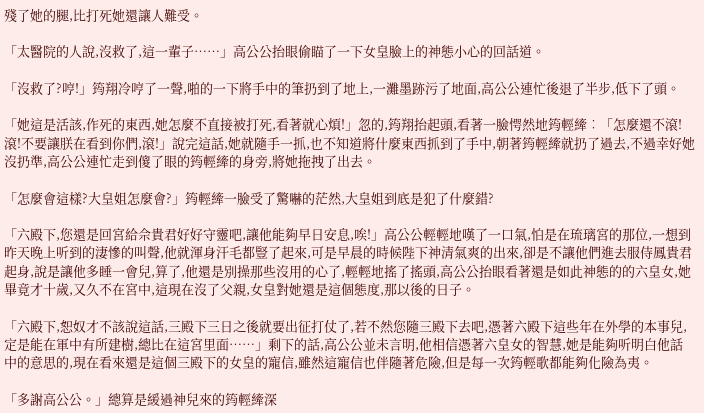殘了她的腿,比打死她還讓人難受。

「太醫院的人說,沒救了,這一輩子……」高公公抬眼偷瞄了一下女皇臉上的神態小心的回話道。

「沒救了?哼!」筠翔冷哼了一聲,啪的一下將手中的筆扔到了地上,一灘墨跡污了地面,高公公連忙後退了半步,低下了頭。

「她這是活該,作死的東西,她怎麼不直接被打死,看著就心煩!」忽的,筠翔抬起頭,看著一臉愕然地筠輕縴︰「怎麼還不滾!滾!不要讓朕在看到你們,滾!」說完這話,她就隨手一抓,也不知道將什麼東西抓到了手中,朝著筠輕縴就扔了過去,不過幸好她沒扔準,高公公連忙走到傻了眼的筠輕縴的身旁,將她拖拽了出去。

「怎麼會這樣?大皇姐怎麼會?」筠輕縴一臉受了驚嚇的茫然,大皇姐到底是犯了什麼錯?

「六殿下,您還是回宮給佘貴君好好守靈吧,讓他能夠早日安息,唉!」高公公輕輕地嘆了一口氣,怕是在琉璃宮的那位,一想到昨天晚上听到的淒慘的叫聲,他就渾身汗毛都豎了起來,可是早晨的時候陛下神清氣爽的出來,卻是不讓他們進去服侍鳳貴君起身,說是讓他多睡一會兒,算了,他還是別操那些沒用的心了,輕輕地搖了搖頭,高公公抬眼看著還是如此神態的的六皇女,她畢竟才十歲,又久不在宮中,這現在沒了父親,女皇對她還是這個態度,那以後的日子。

「六殿下,恕奴才不該說這話,三殿下三日之後就要出征打仗了,若不然您隨三殿下去吧,憑著六殿下這些年在外學的本事兒,定是能在軍中有所建樹,總比在這宮里面……」剩下的話,高公公並未言明,他相信憑著六皇女的智慧,她是能夠听明白他話中的意思的,現在看來還是這個三殿下的女皇的寵信,雖然這寵信也伴隨著危險,但是每一次筠輕歌都能夠化險為夷。

「多謝高公公。」總算是緩過神兒來的筠輕縴深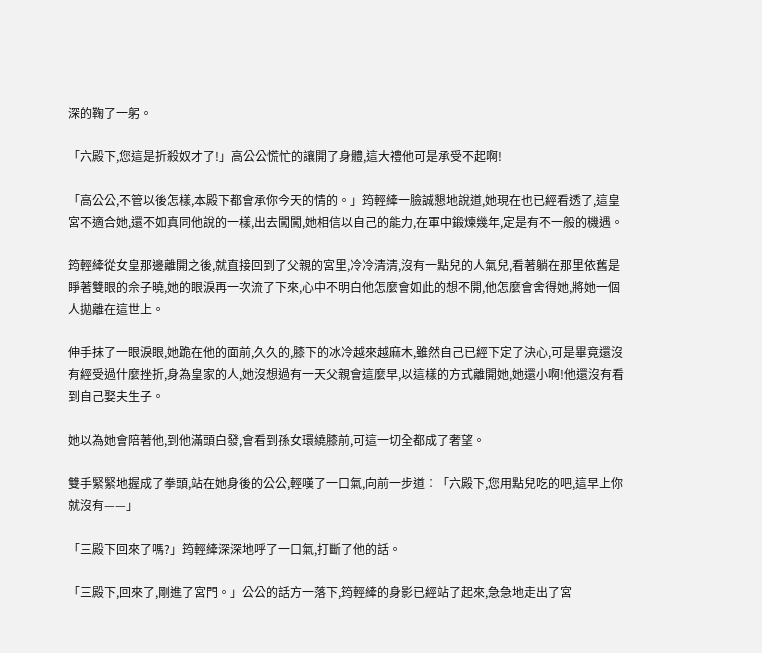深的鞠了一躬。

「六殿下,您這是折殺奴才了!」高公公慌忙的讓開了身體,這大禮他可是承受不起啊!

「高公公,不管以後怎樣,本殿下都會承你今天的情的。」筠輕縴一臉誠懇地說道,她現在也已經看透了,這皇宮不適合她,還不如真同他說的一樣,出去闖闖,她相信以自己的能力,在軍中鍛煉幾年,定是有不一般的機遇。

筠輕縴從女皇那邊離開之後,就直接回到了父親的宮里,冷冷清清,沒有一點兒的人氣兒,看著躺在那里依舊是睜著雙眼的佘子曉,她的眼淚再一次流了下來,心中不明白他怎麼會如此的想不開,他怎麼會舍得她,將她一個人拋離在這世上。

伸手抹了一眼淚眼,她跪在他的面前,久久的,膝下的冰冷越來越麻木,雖然自己已經下定了決心,可是畢竟還沒有經受過什麼挫折,身為皇家的人,她沒想過有一天父親會這麼早,以這樣的方式離開她,她還小啊!他還沒有看到自己娶夫生子。

她以為她會陪著他,到他滿頭白發,會看到孫女環繞膝前,可這一切全都成了奢望。

雙手緊緊地握成了拳頭,站在她身後的公公,輕嘆了一口氣,向前一步道︰「六殿下,您用點兒吃的吧,這早上你就沒有——」

「三殿下回來了嗎?」筠輕縴深深地呼了一口氣,打斷了他的話。

「三殿下,回來了,剛進了宮門。」公公的話方一落下,筠輕縴的身影已經站了起來,急急地走出了宮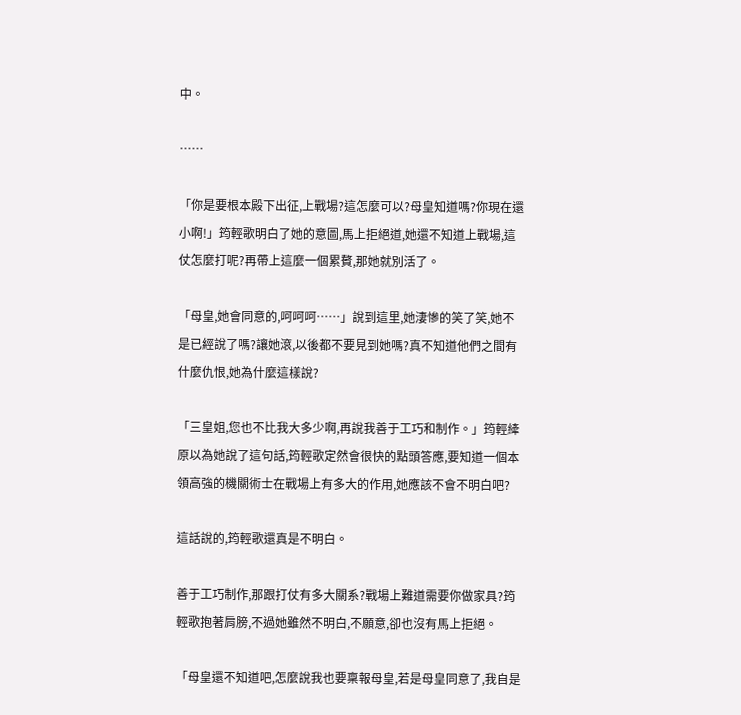中。

……

「你是要根本殿下出征,上戰場?這怎麼可以?母皇知道嗎?你現在還小啊!」筠輕歌明白了她的意圖,馬上拒絕道,她還不知道上戰場,這仗怎麼打呢?再帶上這麼一個累贅,那她就別活了。

「母皇,她會同意的,呵呵呵……」說到這里,她淒慘的笑了笑,她不是已經說了嗎?讓她滾,以後都不要見到她嗎?真不知道他們之間有什麼仇恨,她為什麼這樣說?

「三皇姐,您也不比我大多少啊,再說我善于工巧和制作。」筠輕縴原以為她說了這句話,筠輕歌定然會很快的點頭答應,要知道一個本領高強的機關術士在戰場上有多大的作用,她應該不會不明白吧?

這話說的,筠輕歌還真是不明白。

善于工巧制作,那跟打仗有多大關系?戰場上難道需要你做家具?筠輕歌抱著肩膀,不過她雖然不明白,不願意,卻也沒有馬上拒絕。

「母皇還不知道吧,怎麼說我也要稟報母皇,若是母皇同意了,我自是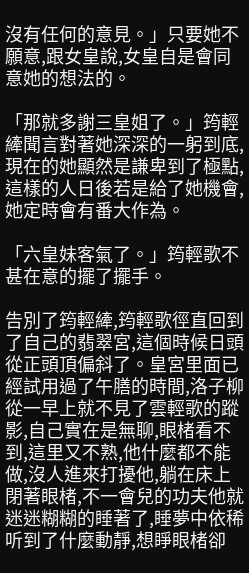沒有任何的意見。」只要她不願意,跟女皇說,女皇自是會同意她的想法的。

「那就多謝三皇姐了。」筠輕縴聞言對著她深深的一躬到底,現在的她顯然是謙卑到了極點,這樣的人日後若是給了她機會,她定時會有番大作為。

「六皇妹客氣了。」筠輕歌不甚在意的擺了擺手。

告別了筠輕縴,筠輕歌徑直回到了自己的翡翠宮,這個時候日頭從正頭頂偏斜了。皇宮里面已經試用過了午膳的時間,洛子柳從一早上就不見了雲輕歌的蹤影,自己實在是無聊,眼楮看不到,這里又不熟,他什麼都不能做,沒人進來打擾他,躺在床上閉著眼楮,不一會兒的功夫他就迷迷糊糊的睡著了,睡夢中依稀听到了什麼動靜,想睜眼楮卻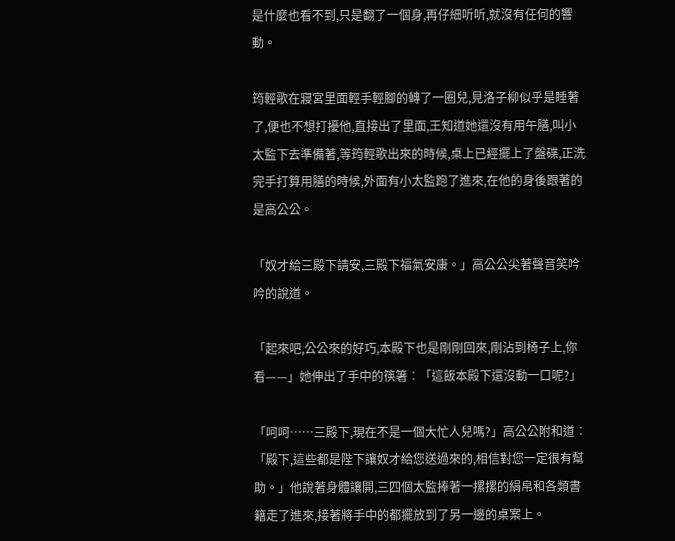是什麼也看不到,只是翻了一個身,再仔細听听,就沒有任何的響動。

筠輕歌在寢宮里面輕手輕腳的轉了一圈兒,見洛子柳似乎是睡著了,便也不想打擾他,直接出了里面,王知道她還沒有用午膳,叫小太監下去準備著,等筠輕歌出來的時候,桌上已經擺上了盤碟,正洗完手打算用膳的時候,外面有小太監跑了進來,在他的身後跟著的是高公公。

「奴才給三殿下請安,三殿下福氣安康。」高公公尖著聲音笑吟吟的說道。

「起來吧,公公來的好巧,本殿下也是剛剛回來,剛沾到椅子上,你看——」她伸出了手中的筷箸︰「這飯本殿下還沒動一口呢?」

「呵呵……三殿下,現在不是一個大忙人兒嗎?」高公公附和道︰「殿下,這些都是陛下讓奴才給您送過來的,相信對您一定很有幫助。」他說著身體讓開,三四個太監捧著一摞摞的絹帛和各類書籍走了進來,接著將手中的都擺放到了另一邊的桌案上。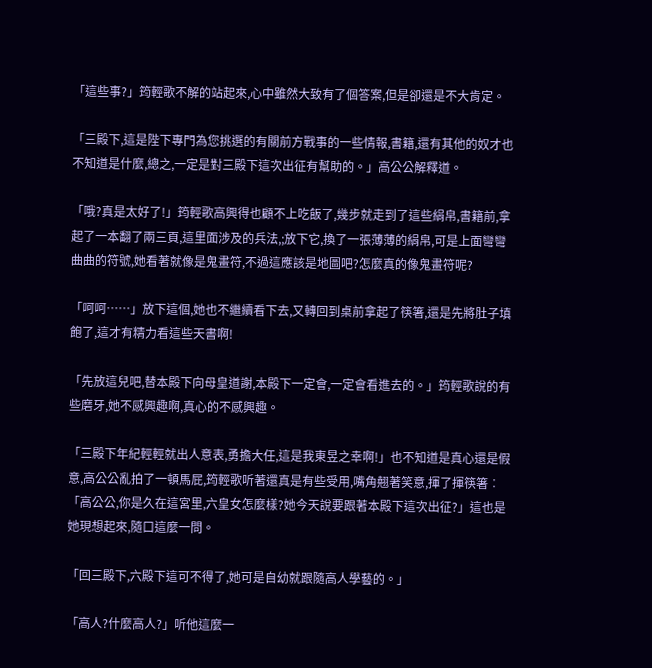「這些事?」筠輕歌不解的站起來,心中雖然大致有了個答案,但是卻還是不大肯定。

「三殿下,這是陛下專門為您挑選的有關前方戰事的一些情報,書籍,還有其他的奴才也不知道是什麼,總之,一定是對三殿下這次出征有幫助的。」高公公解釋道。

「哦?真是太好了!」筠輕歌高興得也顧不上吃飯了,幾步就走到了這些絹帛,書籍前,拿起了一本翻了兩三頁,這里面涉及的兵法,;放下它,換了一張薄薄的絹帛,可是上面彎彎曲曲的符號,她看著就像是鬼畫符,不過這應該是地圖吧?怎麼真的像鬼畫符呢?

「呵呵……」放下這個,她也不繼續看下去,又轉回到桌前拿起了筷箸,還是先將肚子填飽了,這才有精力看這些天書啊!

「先放這兒吧,替本殿下向母皇道謝,本殿下一定會,一定會看進去的。」筠輕歌說的有些磨牙,她不感興趣啊,真心的不感興趣。

「三殿下年紀輕輕就出人意表,勇擔大任,這是我東昱之幸啊!」也不知道是真心還是假意,高公公亂拍了一頓馬屁,筠輕歌听著還真是有些受用,嘴角翹著笑意,揮了揮筷箸︰「高公公,你是久在這宮里,六皇女怎麼樣?她今天說要跟著本殿下這次出征?」這也是她現想起來,隨口這麼一問。

「回三殿下,六殿下這可不得了,她可是自幼就跟隨高人學藝的。」

「高人?什麼高人?」听他這麼一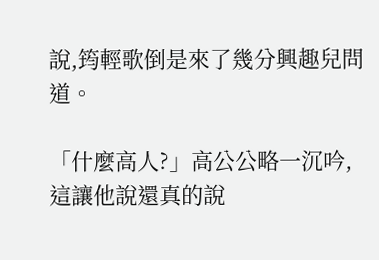說,筠輕歌倒是來了幾分興趣兒問道。

「什麼高人?」高公公略一沉吟,這讓他說還真的說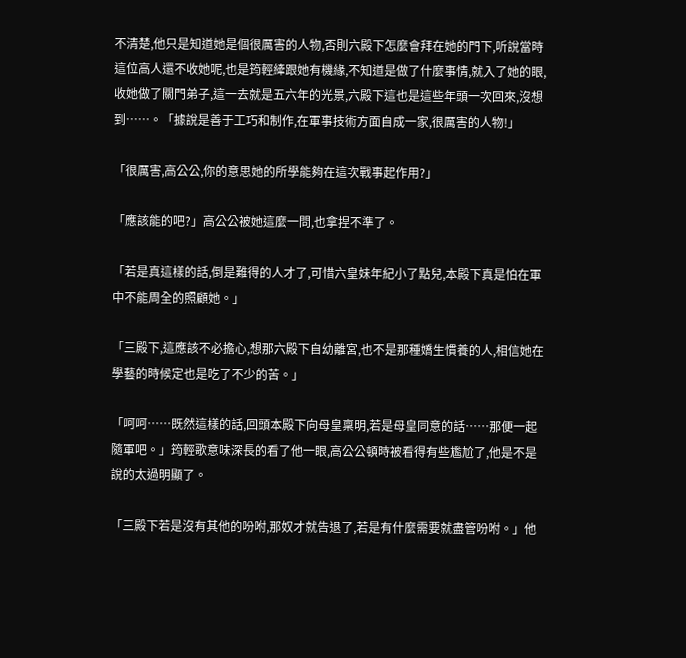不清楚,他只是知道她是個很厲害的人物,否則六殿下怎麼會拜在她的門下,听說當時這位高人還不收她呢,也是筠輕縴跟她有機緣,不知道是做了什麼事情,就入了她的眼,收她做了關門弟子,這一去就是五六年的光景,六殿下這也是這些年頭一次回來,沒想到……。「據說是善于工巧和制作,在軍事技術方面自成一家,很厲害的人物!」

「很厲害,高公公,你的意思她的所學能夠在這次戰事起作用?」

「應該能的吧?」高公公被她這麼一問,也拿捏不準了。

「若是真這樣的話,倒是難得的人才了,可惜六皇妹年紀小了點兒,本殿下真是怕在軍中不能周全的照顧她。」

「三殿下,這應該不必擔心,想那六殿下自幼離宮,也不是那種嬌生慣養的人,相信她在學藝的時候定也是吃了不少的苦。」

「呵呵……既然這樣的話,回頭本殿下向母皇稟明,若是母皇同意的話……那便一起隨軍吧。」筠輕歌意味深長的看了他一眼,高公公頓時被看得有些尷尬了,他是不是說的太過明顯了。

「三殿下若是沒有其他的吩咐,那奴才就告退了,若是有什麼需要就盡管吩咐。」他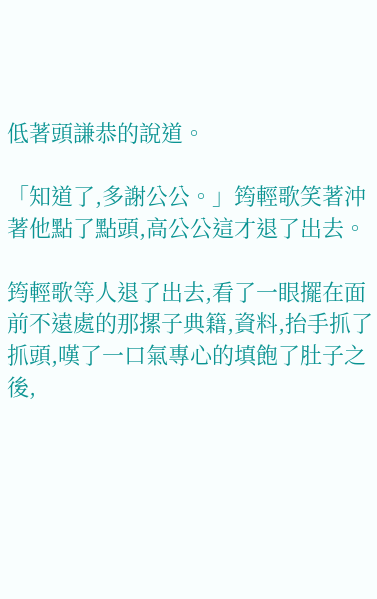低著頭謙恭的說道。

「知道了,多謝公公。」筠輕歌笑著沖著他點了點頭,高公公這才退了出去。

筠輕歌等人退了出去,看了一眼擺在面前不遠處的那摞子典籍,資料,抬手抓了抓頭,嘆了一口氣專心的填飽了肚子之後,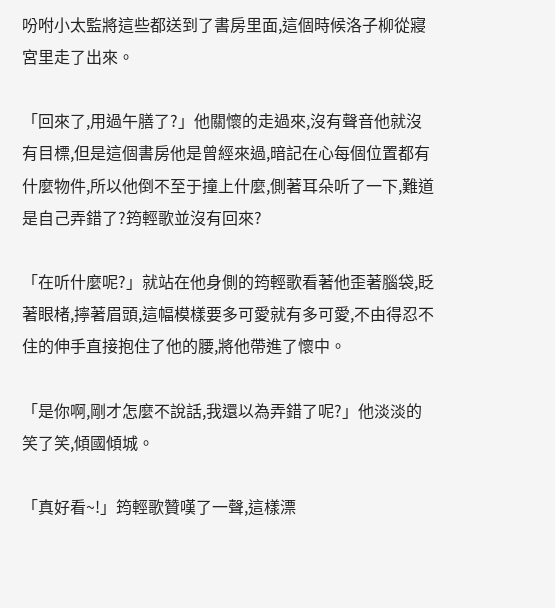吩咐小太監將這些都送到了書房里面,這個時候洛子柳從寢宮里走了出來。

「回來了,用過午膳了?」他關懷的走過來,沒有聲音他就沒有目標,但是這個書房他是曾經來過,暗記在心每個位置都有什麼物件,所以他倒不至于撞上什麼,側著耳朵听了一下,難道是自己弄錯了?筠輕歌並沒有回來?

「在听什麼呢?」就站在他身側的筠輕歌看著他歪著腦袋,眨著眼楮,擰著眉頭,這幅模樣要多可愛就有多可愛,不由得忍不住的伸手直接抱住了他的腰,將他帶進了懷中。

「是你啊,剛才怎麼不說話,我還以為弄錯了呢?」他淡淡的笑了笑,傾國傾城。

「真好看~!」筠輕歌贊嘆了一聲,這樣漂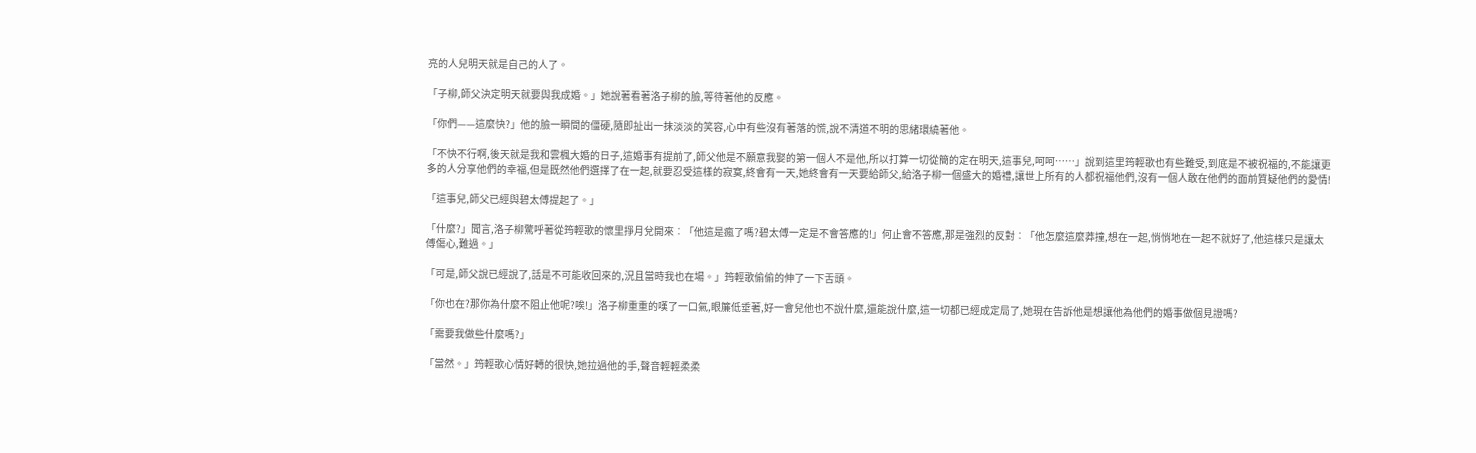亮的人兒明天就是自己的人了。

「子柳,師父決定明天就要與我成婚。」她說著看著洛子柳的臉,等待著他的反應。

「你們——這麼快?」他的臉一瞬間的僵硬,隨即扯出一抹淡淡的笑容,心中有些沒有著落的慌,說不清道不明的思緒環繞著他。

「不快不行啊,後天就是我和雲楓大婚的日子,這婚事有提前了,師父他是不願意我娶的第一個人不是他,所以打算一切從簡的定在明天,這事兒,呵呵……」說到這里筠輕歌也有些難受,到底是不被祝福的,不能讓更多的人分享他們的幸福,但是既然他們選擇了在一起,就要忍受這樣的寂寞,終會有一天,她終會有一天要給師父,給洛子柳一個盛大的婚禮,讓世上所有的人都祝福他們,沒有一個人敢在他們的面前質疑他們的愛情!

「這事兒,師父已經與碧太傅提起了。」

「什麼?」聞言,洛子柳驚呼著從筠輕歌的懷里掙月兌開來︰「他這是瘋了嗎?碧太傅一定是不會答應的!」何止會不答應,那是強烈的反對︰「他怎麼這麼莽撞,想在一起,悄悄地在一起不就好了,他這樣只是讓太傅傷心,難過。」

「可是,師父說已經說了,話是不可能收回來的,況且當時我也在場。」筠輕歌偷偷的伸了一下舌頭。

「你也在?那你為什麼不阻止他呢?唉!」洛子柳重重的嘆了一口氣,眼簾低垂著,好一會兒他也不說什麼,還能說什麼,這一切都已經成定局了,她現在告訴他是想讓他為他們的婚事做個見證嗎?

「需要我做些什麼嗎?」

「當然。」筠輕歌心情好轉的很快,她拉過他的手,聲音輕輕柔柔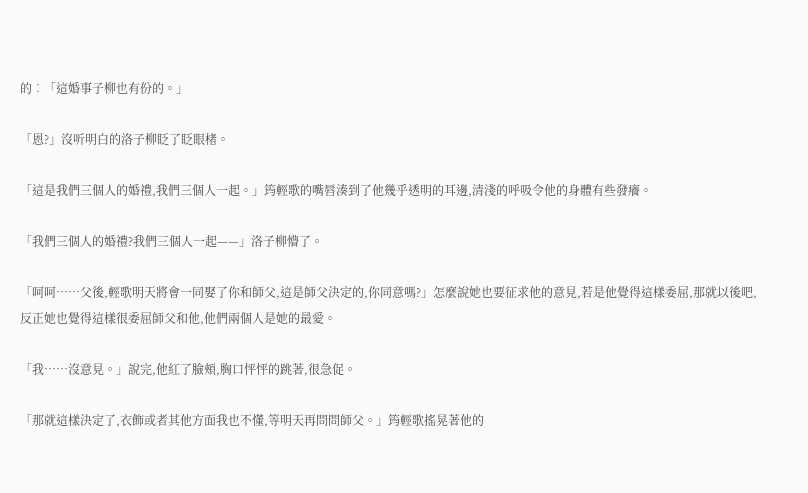的︰「這婚事子柳也有份的。」

「恩?」沒听明白的洛子柳眨了眨眼楮。

「這是我們三個人的婚禮,我們三個人一起。」筠輕歌的嘴唇湊到了他幾乎透明的耳邊,清淺的呼吸令他的身體有些發癢。

「我們三個人的婚禮?我們三個人一起——」洛子柳懵了。

「呵呵……父後,輕歌明天將會一同娶了你和師父,這是師父決定的,你同意嗎?」怎麼說她也要征求他的意見,若是他覺得這樣委屈,那就以後吧,反正她也覺得這樣很委屈師父和他,他們兩個人是她的最愛。

「我……沒意見。」說完,他紅了臉頰,胸口怦怦的跳著,很急促。

「那就這樣決定了,衣飾或者其他方面我也不懂,等明天再問問師父。」筠輕歌搖晃著他的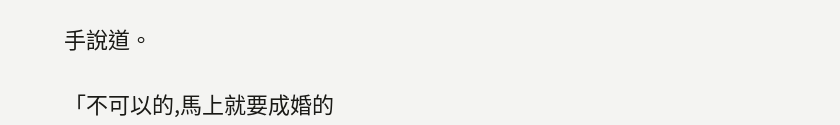手說道。

「不可以的,馬上就要成婚的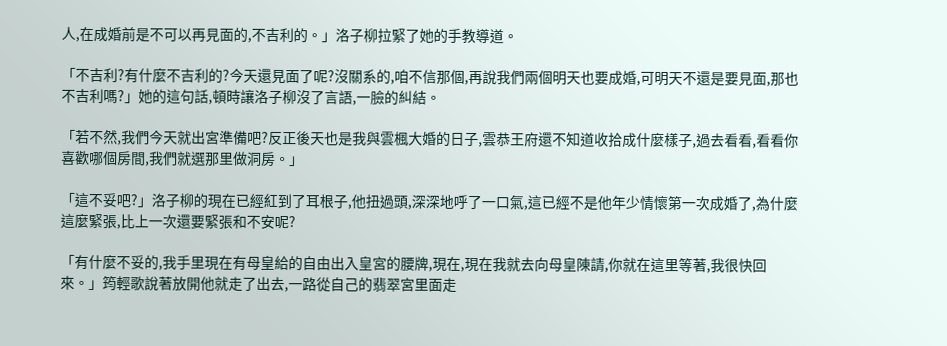人,在成婚前是不可以再見面的,不吉利的。」洛子柳拉緊了她的手教導道。

「不吉利?有什麼不吉利的?今天還見面了呢?沒關系的,咱不信那個,再說我們兩個明天也要成婚,可明天不還是要見面,那也不吉利嗎?」她的這句話,頓時讓洛子柳沒了言語,一臉的糾結。

「若不然,我們今天就出宮準備吧?反正後天也是我與雲楓大婚的日子,雲恭王府還不知道收拾成什麼樣子,過去看看,看看你喜歡哪個房間,我們就選那里做洞房。」

「這不妥吧?」洛子柳的現在已經紅到了耳根子,他扭過頭,深深地呼了一口氣,這已經不是他年少情懷第一次成婚了,為什麼這麼緊張,比上一次還要緊張和不安呢?

「有什麼不妥的,我手里現在有母皇給的自由出入皇宮的腰牌,現在,現在我就去向母皇陳請,你就在這里等著,我很快回來。」筠輕歌說著放開他就走了出去,一路從自己的翡翠宮里面走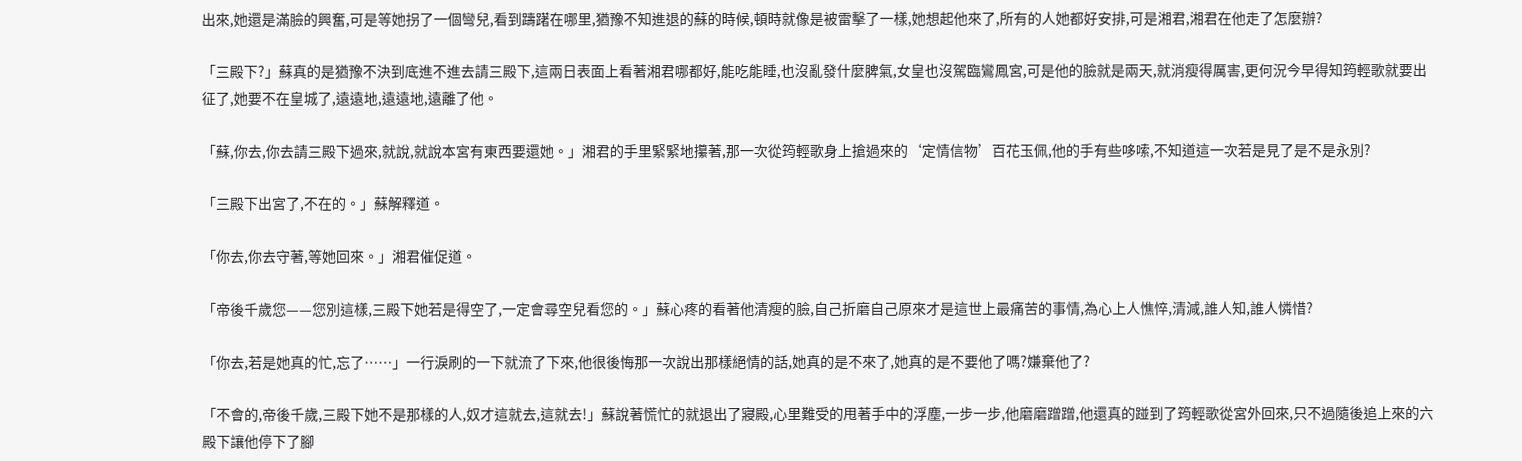出來,她還是滿臉的興奮,可是等她拐了一個彎兒,看到躊躇在哪里,猶豫不知進退的蘇的時候,頓時就像是被雷擊了一樣,她想起他來了,所有的人她都好安排,可是湘君,湘君在他走了怎麼辦?

「三殿下?」蘇真的是猶豫不決到底進不進去請三殿下,這兩日表面上看著湘君哪都好,能吃能睡,也沒亂發什麼脾氣,女皇也沒駕臨鸞鳳宮,可是他的臉就是兩天,就消瘦得厲害,更何況今早得知筠輕歌就要出征了,她要不在皇城了,遠遠地,遠遠地,遠離了他。

「蘇,你去,你去請三殿下過來,就說,就說本宮有東西要還她。」湘君的手里緊緊地攥著,那一次從筠輕歌身上搶過來的‘定情信物’百花玉佩,他的手有些哆嗦,不知道這一次若是見了是不是永別?

「三殿下出宮了,不在的。」蘇解釋道。

「你去,你去守著,等她回來。」湘君催促道。

「帝後千歲您——您別這樣,三殿下她若是得空了,一定會尋空兒看您的。」蘇心疼的看著他清瘦的臉,自己折磨自己原來才是這世上最痛苦的事情,為心上人憔悴,清減,誰人知,誰人憐惜?

「你去,若是她真的忙,忘了……」一行淚刷的一下就流了下來,他很後悔那一次說出那樣絕情的話,她真的是不來了,她真的是不要他了嗎?嫌棄他了?

「不會的,帝後千歲,三殿下她不是那樣的人,奴才這就去,這就去!」蘇說著慌忙的就退出了寢殿,心里難受的甩著手中的浮塵,一步一步,他磨磨蹭蹭,他還真的踫到了筠輕歌從宮外回來,只不過隨後追上來的六殿下讓他停下了腳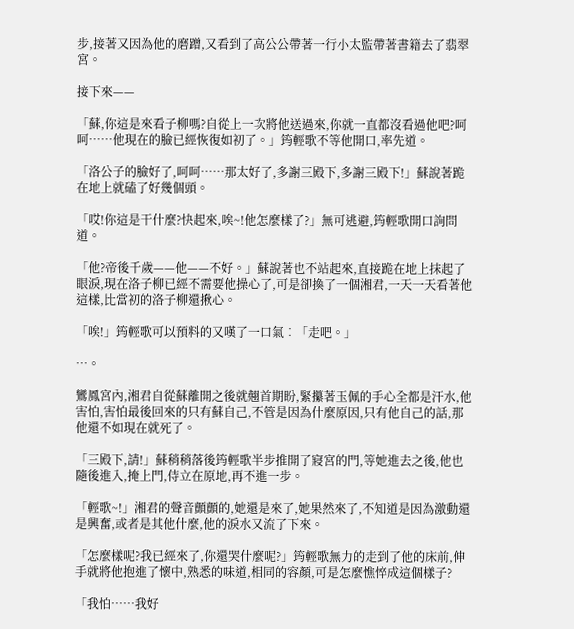步,接著又因為他的磨蹭,又看到了高公公帶著一行小太監帶著書籍去了翡翠宮。

接下來——

「蘇,你這是來看子柳嗎?自從上一次將他送過來,你就一直都沒看過他吧?呵呵……他現在的臉已經恢復如初了。」筠輕歌不等他開口,率先道。

「洛公子的臉好了,呵呵……那太好了,多謝三殿下,多謝三殿下!」蘇說著跪在地上就磕了好幾個頭。

「哎!你這是干什麼?快起來,唉~!他怎麼樣了?」無可逃避,筠輕歌開口詢問道。

「他?帝後千歲——他——不好。」蘇說著也不站起來,直接跪在地上抹起了眼淚,現在洛子柳已經不需要他操心了,可是卻換了一個湘君,一天一天看著他這樣,比當初的洛子柳還揪心。

「唉!」筠輕歌可以預料的又嘆了一口氣︰「走吧。」

…。

鸞鳳宮內,湘君自從蘇離開之後就翹首期盼,緊攥著玉佩的手心全都是汗水,他害怕,害怕最後回來的只有蘇自己,不管是因為什麼原因,只有他自己的話,那他還不如現在就死了。

「三殿下,請!」蘇稍稍落後筠輕歌半步推開了寢宮的門,等她進去之後,他也隨後進入,掩上門,侍立在原地,再不進一步。

「輕歌~!」湘君的聲音顫顫的,她還是來了,她果然來了,不知道是因為激動還是興奮,或者是其他什麼,他的淚水又流了下來。

「怎麼樣呢?我已經來了,你還哭什麼呢?」筠輕歌無力的走到了他的床前,伸手就將他抱進了懷中,熟悉的味道,相同的容顏,可是怎麼憔悴成這個樣子?

「我怕……我好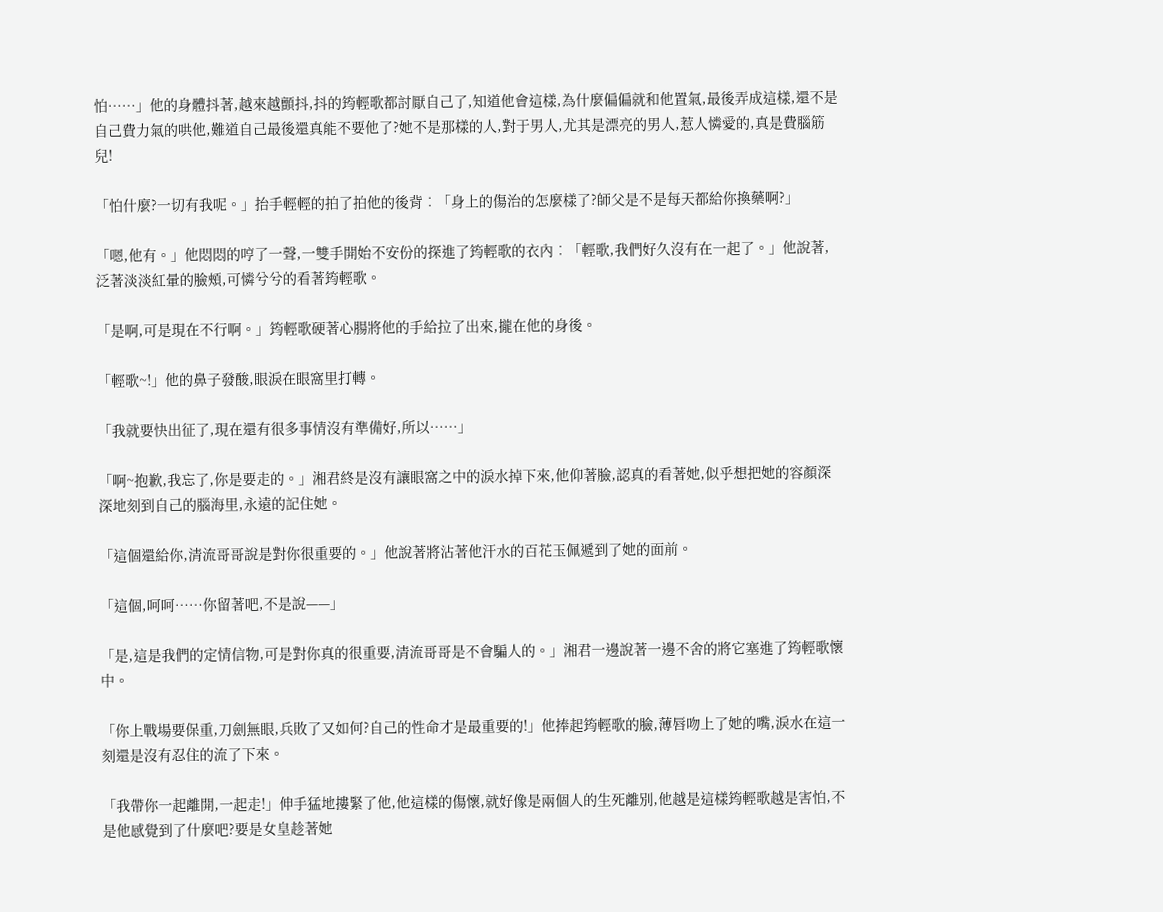怕……」他的身體抖著,越來越顫抖,抖的筠輕歌都討厭自己了,知道他會這樣,為什麼偏偏就和他置氣,最後弄成這樣,還不是自己費力氣的哄他,難道自己最後還真能不要他了?她不是那樣的人,對于男人,尤其是漂亮的男人,惹人憐愛的,真是費腦筋兒!

「怕什麼?一切有我呢。」抬手輕輕的拍了拍他的後背︰「身上的傷治的怎麼樣了?師父是不是每天都給你換藥啊?」

「嗯,他有。」他悶悶的哼了一聲,一雙手開始不安份的探進了筠輕歌的衣內︰「輕歌,我們好久沒有在一起了。」他說著,泛著淡淡紅暈的臉頰,可憐兮兮的看著筠輕歌。

「是啊,可是現在不行啊。」筠輕歌硬著心腸將他的手給拉了出來,攏在他的身後。

「輕歌~!」他的鼻子發酸,眼淚在眼窩里打轉。

「我就要快出征了,現在還有很多事情沒有準備好,所以……」

「啊~抱歉,我忘了,你是要走的。」湘君終是沒有讓眼窩之中的淚水掉下來,他仰著臉,認真的看著她,似乎想把她的容顏深深地刻到自己的腦海里,永遠的記住她。

「這個還給你,清流哥哥說是對你很重要的。」他說著將沾著他汗水的百花玉佩遞到了她的面前。

「這個,呵呵……你留著吧,不是說——」

「是,這是我們的定情信物,可是對你真的很重要,清流哥哥是不會騙人的。」湘君一邊說著一邊不舍的將它塞進了筠輕歌懷中。

「你上戰場要保重,刀劍無眼,兵敗了又如何?自己的性命才是最重要的!」他捧起筠輕歌的臉,薄唇吻上了她的嘴,淚水在這一刻還是沒有忍住的流了下來。

「我帶你一起離開,一起走!」伸手猛地摟緊了他,他這樣的傷懷,就好像是兩個人的生死離別,他越是這樣筠輕歌越是害怕,不是他感覺到了什麼吧?要是女皇趁著她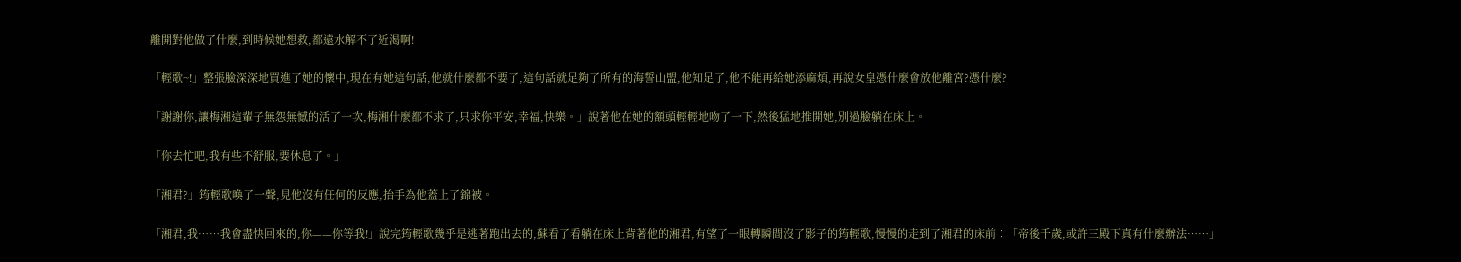離開對他做了什麼,到時候她想救,都遠水解不了近渴啊!

「輕歌~!」整張臉深深地買進了她的懷中,現在有她這句話,他就什麼都不要了,這句話就足夠了所有的海誓山盟,他知足了,他不能再給她添麻煩,再說女皇憑什麼會放他離宮?憑什麼?

「謝謝你,讓梅湘這輩子無怨無憾的活了一次,梅湘什麼都不求了,只求你平安,幸福,快樂。」說著他在她的額頭輕輕地吻了一下,然後猛地推開她,別過臉躺在床上。

「你去忙吧,我有些不舒服,要休息了。」

「湘君?」筠輕歌喚了一聲,見他沒有任何的反應,抬手為他蓋上了錦被。

「湘君,我……我會盡快回來的,你——你等我!」說完筠輕歌幾乎是逃著跑出去的,蘇看了看躺在床上背著他的湘君,有望了一眼轉瞬間沒了影子的筠輕歌,慢慢的走到了湘君的床前︰「帝後千歲,或許三殿下真有什麼辦法……」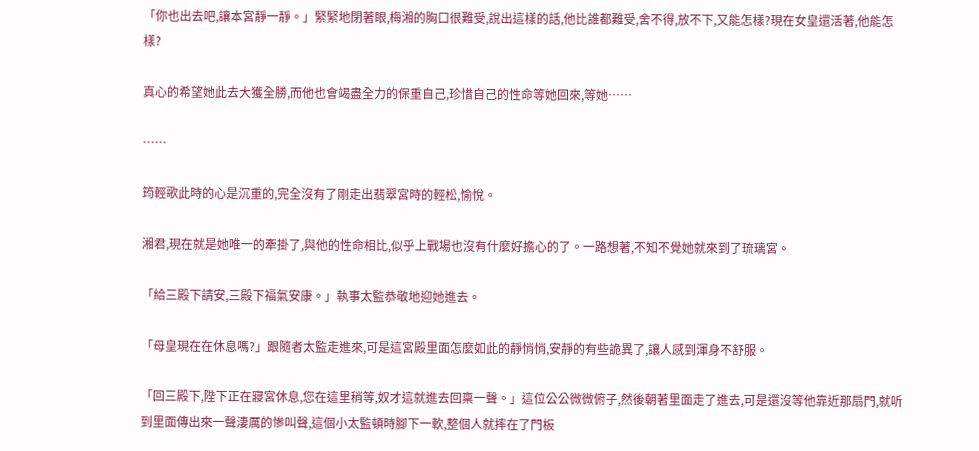「你也出去吧,讓本宮靜一靜。」緊緊地閉著眼,梅湘的胸口很難受,說出這樣的話,他比誰都難受,舍不得,放不下,又能怎樣?現在女皇還活著,他能怎樣?

真心的希望她此去大獲全勝,而他也會竭盡全力的保重自己,珍惜自己的性命等她回來,等她……

……

筠輕歌此時的心是沉重的,完全沒有了剛走出翡翠宮時的輕松,愉悅。

湘君,現在就是她唯一的牽掛了,與他的性命相比,似乎上戰場也沒有什麼好擔心的了。一路想著,不知不覺她就來到了琉璃宮。

「給三殿下請安,三殿下福氣安康。」執事太監恭敬地迎她進去。

「母皇現在在休息嗎?」跟隨者太監走進來,可是這宮殿里面怎麼如此的靜悄悄,安靜的有些詭異了,讓人感到渾身不舒服。

「回三殿下,陛下正在寢宮休息,您在這里稍等,奴才這就進去回稟一聲。」這位公公微微俯子,然後朝著里面走了進去,可是還沒等他靠近那扇門,就听到里面傳出來一聲淒厲的慘叫聲,這個小太監頓時腳下一軟,整個人就摔在了門板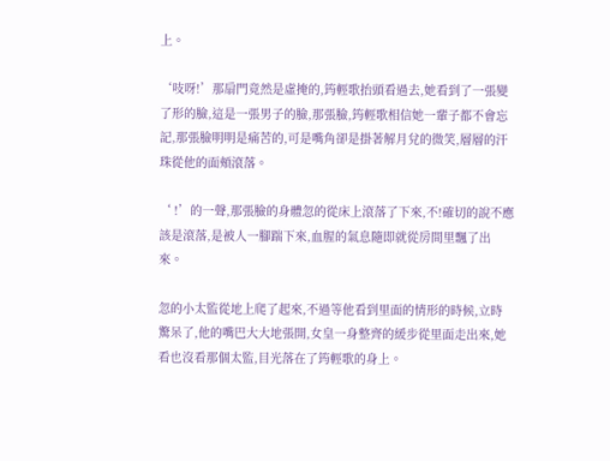上。

‘吱呀!’那扇門竟然是虛掩的,筠輕歌抬頭看過去,她看到了一張變了形的臉,這是一張男子的臉,那張臉,筠輕歌相信她一輩子都不會忘記,那張臉明明是痛苦的,可是嘴角卻是掛著解月兌的微笑,層層的汗珠從他的面頰滾落。

‘ !’的一聲,那張臉的身體忽的從床上滾落了下來,不!確切的說不應該是滾落,是被人一腳踹下來,血腥的氣息隨即就從房間里飄了出來。

忽的小太監從地上爬了起來,不過等他看到里面的情形的時候,立時驚呆了,他的嘴巴大大地張開,女皇一身整齊的緩步從里面走出來,她看也沒看那個太監,目光落在了筠輕歌的身上。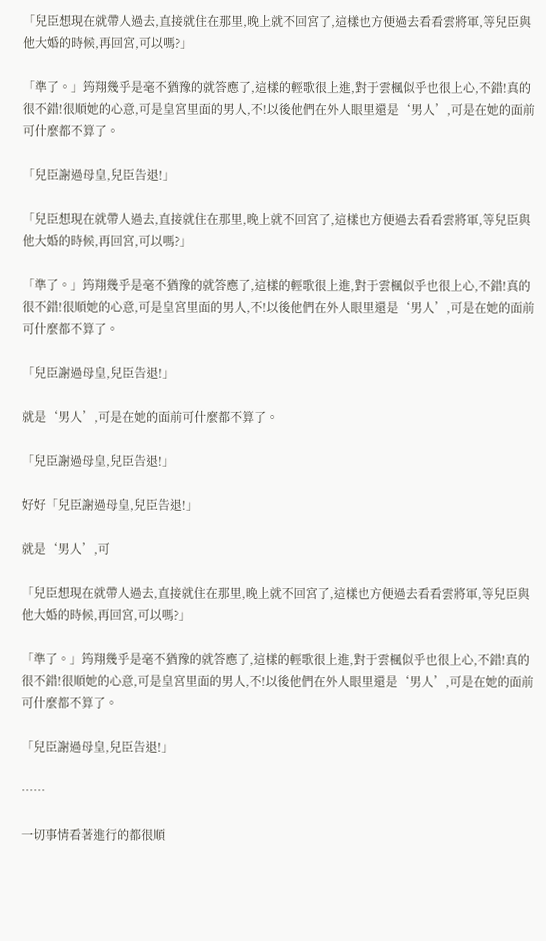「兒臣想現在就帶人過去,直接就住在那里,晚上就不回宮了,這樣也方便過去看看雲將軍,等兒臣與他大婚的時候,再回宮,可以嗎?」

「準了。」筠翔幾乎是毫不猶豫的就答應了,這樣的輕歌很上進,對于雲楓似乎也很上心,不錯!真的很不錯!很順她的心意,可是皇宮里面的男人,不!以後他們在外人眼里還是‘男人’,可是在她的面前可什麼都不算了。

「兒臣謝過母皇,兒臣告退!」

「兒臣想現在就帶人過去,直接就住在那里,晚上就不回宮了,這樣也方便過去看看雲將軍,等兒臣與他大婚的時候,再回宮,可以嗎?」

「準了。」筠翔幾乎是毫不猶豫的就答應了,這樣的輕歌很上進,對于雲楓似乎也很上心,不錯!真的很不錯!很順她的心意,可是皇宮里面的男人,不!以後他們在外人眼里還是‘男人’,可是在她的面前可什麼都不算了。

「兒臣謝過母皇,兒臣告退!」

就是‘男人’,可是在她的面前可什麼都不算了。

「兒臣謝過母皇,兒臣告退!」

好好「兒臣謝過母皇,兒臣告退!」

就是‘男人’,可

「兒臣想現在就帶人過去,直接就住在那里,晚上就不回宮了,這樣也方便過去看看雲將軍,等兒臣與他大婚的時候,再回宮,可以嗎?」

「準了。」筠翔幾乎是毫不猶豫的就答應了,這樣的輕歌很上進,對于雲楓似乎也很上心,不錯!真的很不錯!很順她的心意,可是皇宮里面的男人,不!以後他們在外人眼里還是‘男人’,可是在她的面前可什麼都不算了。

「兒臣謝過母皇,兒臣告退!」

……

一切事情看著進行的都很順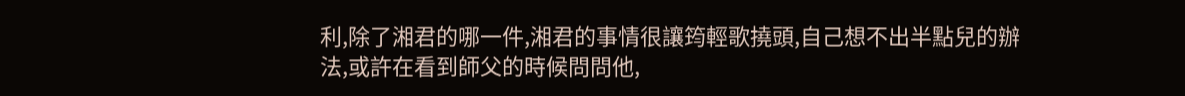利,除了湘君的哪一件,湘君的事情很讓筠輕歌撓頭,自己想不出半點兒的辦法,或許在看到師父的時候問問他,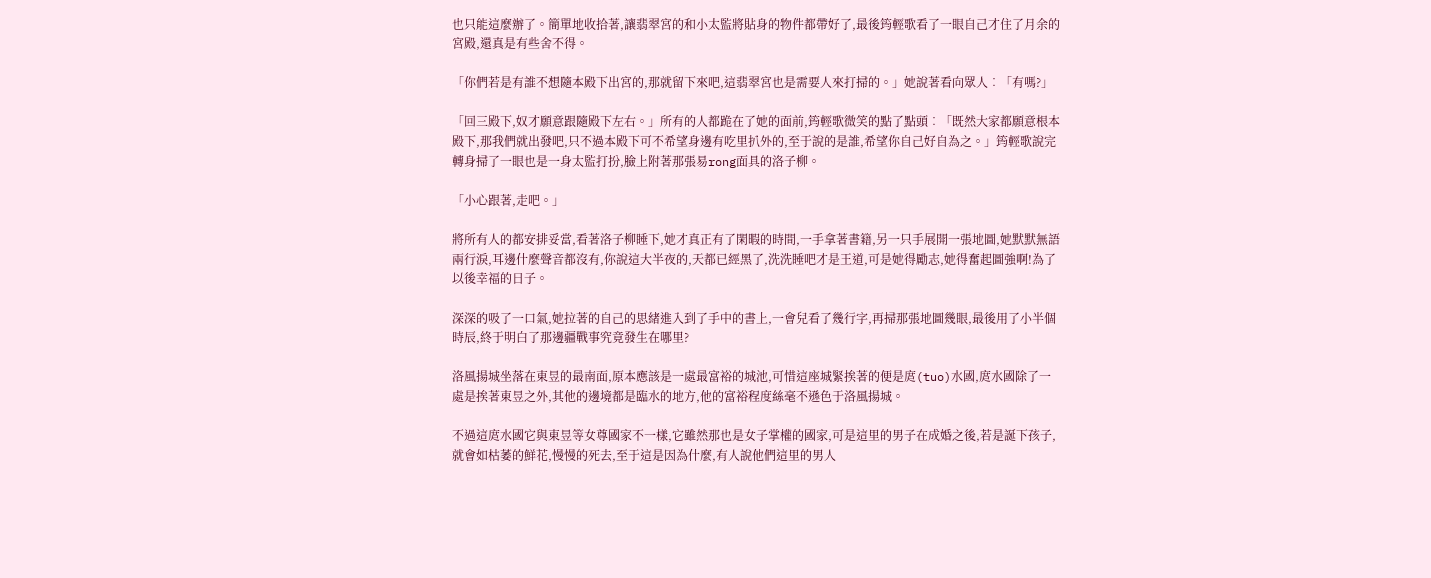也只能這麼辦了。簡單地收拾著,讓翡翠宮的和小太監將貼身的物件都帶好了,最後筠輕歌看了一眼自己才住了月余的宮殿,還真是有些舍不得。

「你們若是有誰不想隨本殿下出宮的,那就留下來吧,這翡翠宮也是需要人來打掃的。」她說著看向眾人︰「有嗎?」

「回三殿下,奴才願意跟隨殿下左右。」所有的人都跪在了她的面前,筠輕歌微笑的點了點頭︰「既然大家都願意根本殿下,那我們就出發吧,只不過本殿下可不希望身邊有吃里扒外的,至于說的是誰,希望你自己好自為之。」筠輕歌說完轉身掃了一眼也是一身太監打扮,臉上附著那張易rong面具的洛子柳。

「小心跟著,走吧。」

將所有人的都安排妥當,看著洛子柳睡下,她才真正有了閑暇的時間,一手拿著書籍,另一只手展開一張地圖,她默默無語兩行淚,耳邊什麼聲音都沒有,你說這大半夜的,天都已經黑了,洗洗睡吧才是王道,可是她得勵志,她得奮起圖強啊!為了以後幸福的日子。

深深的吸了一口氣,她拉著的自己的思緒進入到了手中的書上,一會兒看了幾行字,再掃那張地圖幾眼,最後用了小半個時辰,終于明白了那邊疆戰事究竟發生在哪里?

洛風揚城坐落在東昱的最南面,原本應該是一處最富裕的城池,可惜這座城緊挨著的便是庹(tuo)水國,庹水國除了一處是挨著東昱之外,其他的邊境都是臨水的地方,他的富裕程度絲毫不遜色于洛風揚城。

不過這庹水國它與東昱等女尊國家不一樣,它雖然那也是女子掌權的國家,可是這里的男子在成婚之後,若是誕下孩子,就會如枯萎的鮮花,慢慢的死去,至于這是因為什麼,有人說他們這里的男人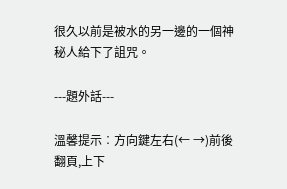很久以前是被水的另一邊的一個神秘人給下了詛咒。

---題外話---

溫馨提示︰方向鍵左右(← →)前後翻頁,上下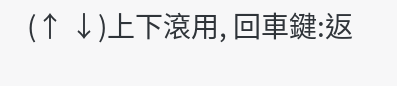(↑ ↓)上下滾用, 回車鍵:返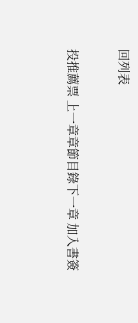回列表

投推薦票 上一章章節目錄下一章 加入書簽